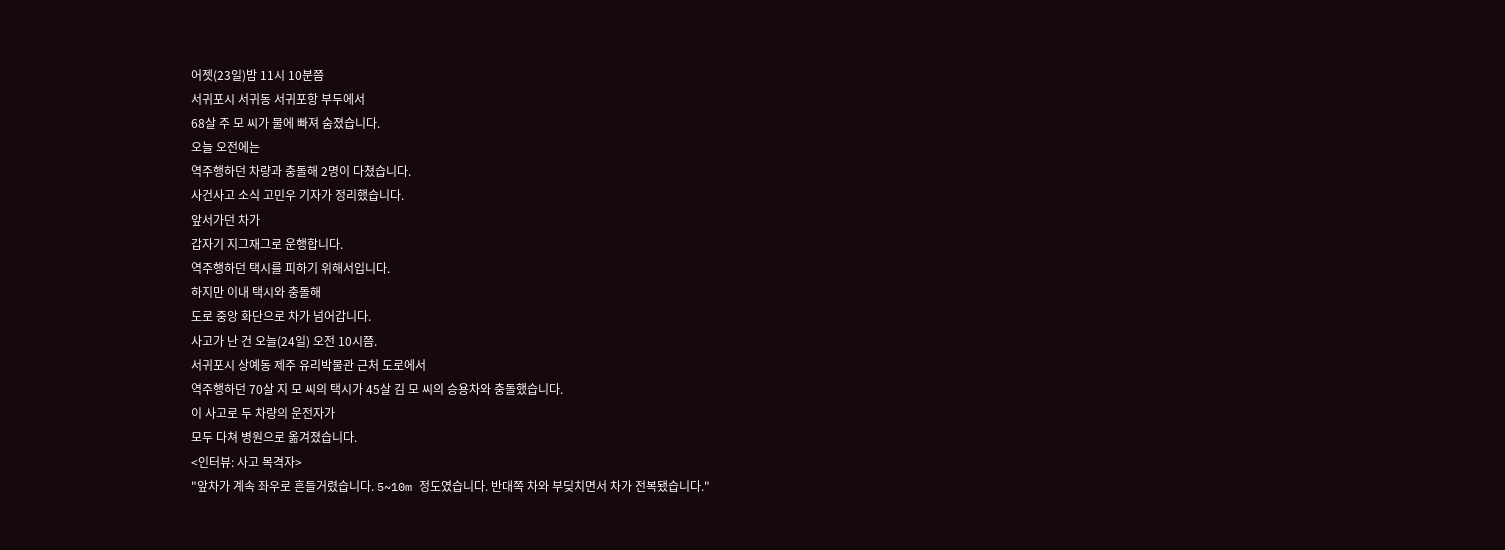어젯(23일)밤 11시 10분쯤
서귀포시 서귀동 서귀포항 부두에서
68살 주 모 씨가 물에 빠져 숨졌습니다.
오늘 오전에는
역주행하던 차량과 충돌해 2명이 다쳤습니다.
사건사고 소식 고민우 기자가 정리했습니다.
앞서가던 차가
갑자기 지그재그로 운행합니다.
역주행하던 택시를 피하기 위해서입니다.
하지만 이내 택시와 충돌해
도로 중앙 화단으로 차가 넘어갑니다.
사고가 난 건 오늘(24일) 오전 10시쯤.
서귀포시 상예동 제주 유리박물관 근처 도로에서
역주행하던 70살 지 모 씨의 택시가 45살 김 모 씨의 승용차와 충돌했습니다.
이 사고로 두 차량의 운전자가
모두 다쳐 병원으로 옮겨졌습니다.
<인터뷰: 사고 목격자>
"앞차가 계속 좌우로 흔들거렸습니다. 5~10m 정도였습니다. 반대쪽 차와 부딪치면서 차가 전복됐습니다."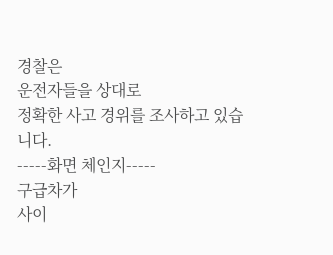경찰은
운전자들을 상대로
정확한 사고 경위를 조사하고 있습니다.
-----화면 체인지-----
구급차가
사이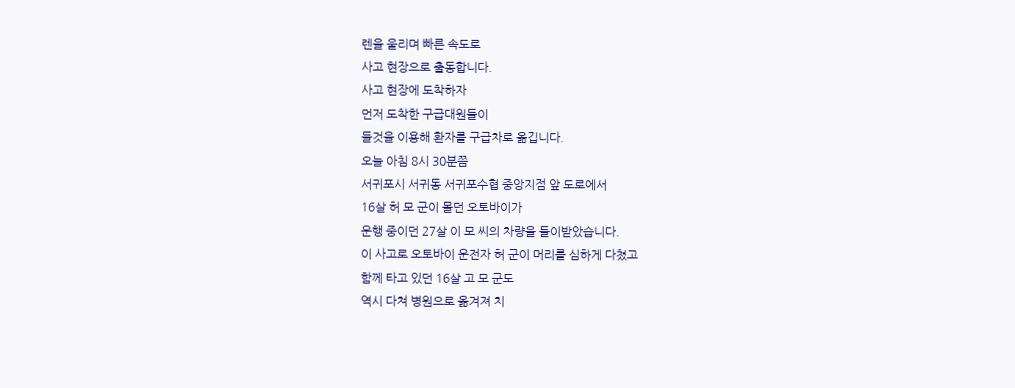렌을 울리며 빠른 속도로
사고 현장으로 출동합니다.
사고 현장에 도착하자
먼저 도착한 구급대원들이
들것을 이용해 환자를 구급차로 옮깁니다.
오늘 아침 8시 30분쯤
서귀포시 서귀동 서귀포수협 중앙지점 앞 도로에서
16살 허 모 군이 몰던 오토바이가
운행 중이던 27살 이 모 씨의 차량을 들이받았습니다.
이 사고로 오토바이 운전자 허 군이 머리를 심하게 다쳤고
함께 타고 있던 16살 고 모 군도
역시 다쳐 병원으로 옮겨져 치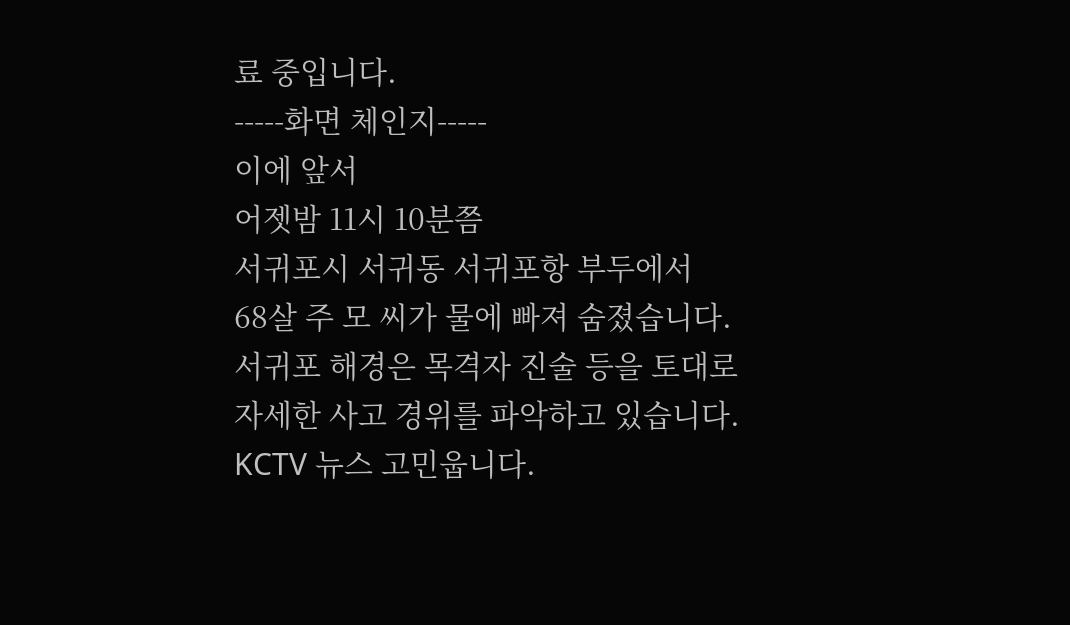료 중입니다.
-----화면 체인지-----
이에 앞서
어젯밤 11시 10분쯤
서귀포시 서귀동 서귀포항 부두에서
68살 주 모 씨가 물에 빠져 숨졌습니다.
서귀포 해경은 목격자 진술 등을 토대로
자세한 사고 경위를 파악하고 있습니다.
KCTV 뉴스 고민웁니다.